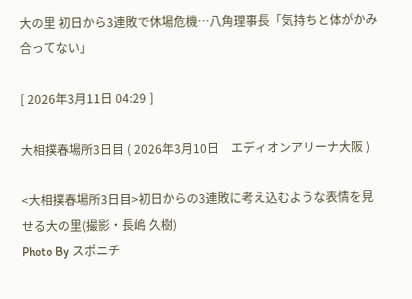大の里 初日から3連敗で休場危機…八角理事長「気持ちと体がかみ合ってない」

[ 2026年3月11日 04:29 ]

大相撲春場所3日目 ( 2026年3月10日    エディオンアリーナ大阪 )

<大相撲春場所3日目>初日からの3連敗に考え込むような表情を見せる大の里(撮影・長嶋 久樹)
Photo By スポニチ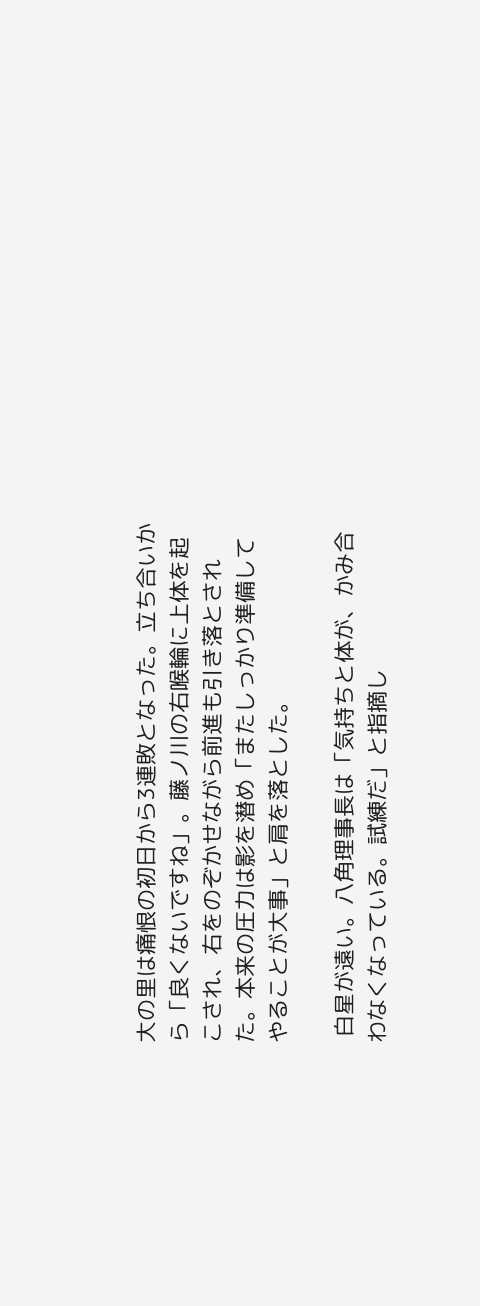大の里は痛恨の初日から3連敗となった。立ち合いから「良くないですね」。藤ノ川の右喉輪に上体を起こされ、右をのぞかせながら前進も引き落とされた。本来の圧力は影を潜め「またしっかり準備してやることが大事」と肩を落とした。

 白星が遠い。八角理事長は「気持ちと体が、かみ合わなくなっている。試練だ」と指摘し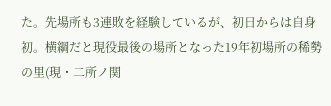た。先場所も3連敗を経験しているが、初日からは自身初。横綱だと現役最後の場所となった19年初場所の稀勢の里(現・二所ノ関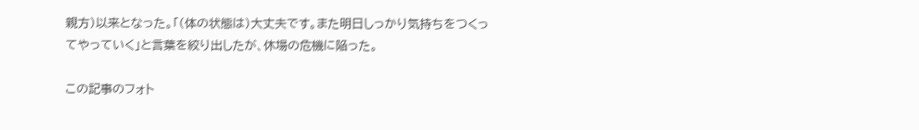親方)以来となった。「(体の状態は)大丈夫です。また明日しっかり気持ちをつくってやっていく」と言葉を絞り出したが、休場の危機に陥った。

この記事のフォト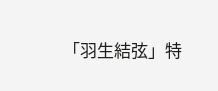「羽生結弦」特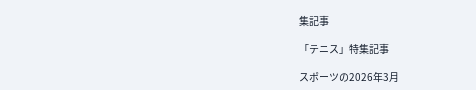集記事

「テニス」特集記事

スポーツの2026年3月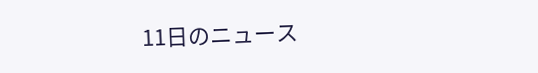11日のニュース